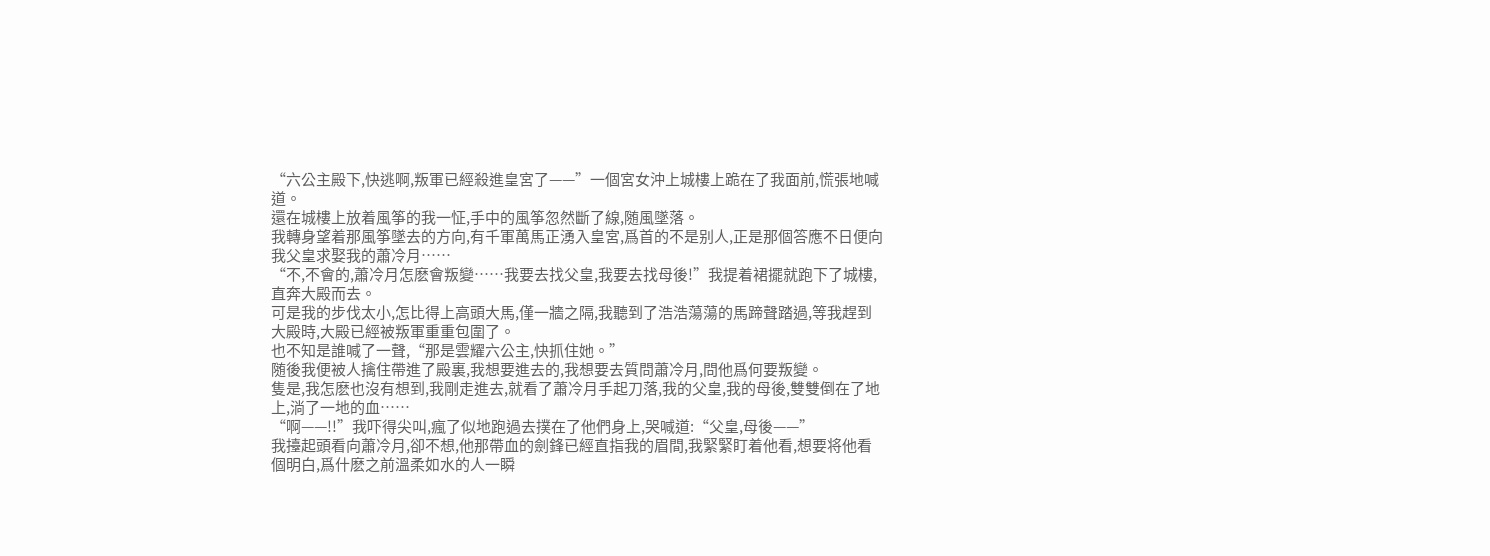“六公主殿下,快逃啊,叛軍已經殺進皇宮了——”一個宮女沖上城樓上跪在了我面前,慌張地喊道。
還在城樓上放着風筝的我一怔,手中的風筝忽然斷了線,随風墜落。
我轉身望着那風筝墜去的方向,有千軍萬馬正湧入皇宮,爲首的不是别人,正是那個答應不日便向我父皇求娶我的蕭冷月……
“不,不會的,蕭冷月怎麽會叛變……我要去找父皇,我要去找母後!”我提着裙擺就跑下了城樓,直奔大殿而去。
可是我的步伐太小,怎比得上高頭大馬,僅一牆之隔,我聽到了浩浩蕩蕩的馬蹄聲踏過,等我趕到大殿時,大殿已經被叛軍重重包圍了。
也不知是誰喊了一聲,“那是雲耀六公主,快抓住她。”
随後我便被人擒住帶進了殿裏,我想要進去的,我想要去質問蕭冷月,問他爲何要叛變。
隻是,我怎麽也沒有想到,我剛走進去,就看了蕭冷月手起刀落,我的父皇,我的母後,雙雙倒在了地上,淌了一地的血……
“啊——!!”我吓得尖叫,瘋了似地跑過去撲在了他們身上,哭喊道:“父皇,母後——”
我擡起頭看向蕭冷月,卻不想,他那帶血的劍鋒已經直指我的眉間,我緊緊盯着他看,想要将他看個明白,爲什麽之前溫柔如水的人一瞬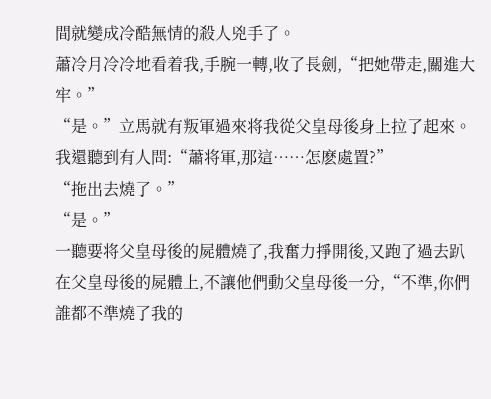間就變成冷酷無情的殺人兇手了。
蕭冷月冷冷地看着我,手腕一轉,收了長劍,“把她帶走,關進大牢。”
“是。”立馬就有叛軍過來将我從父皇母後身上拉了起來。
我還聽到有人問:“蕭将軍,那這……怎麽處置?”
“拖出去燒了。”
“是。”
一聽要将父皇母後的屍體燒了,我奮力掙開後,又跑了過去趴在父皇母後的屍體上,不讓他們動父皇母後一分,“不準,你們誰都不準燒了我的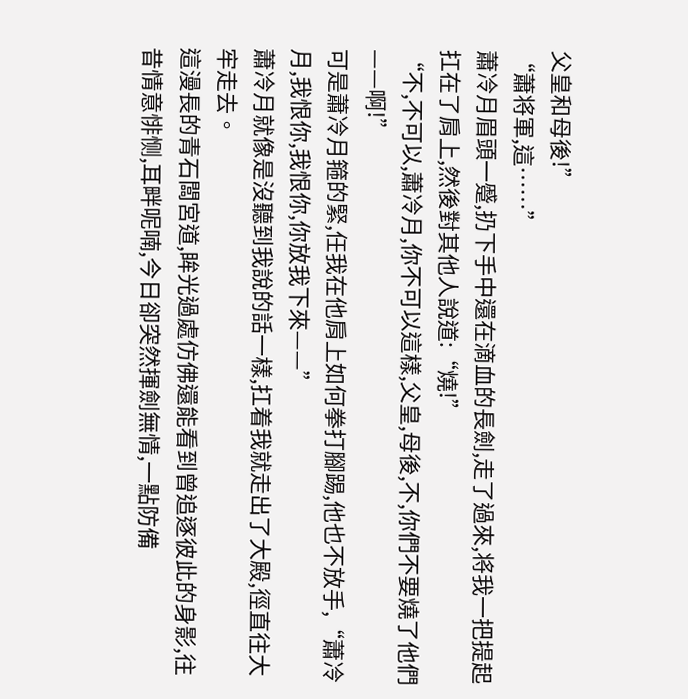父皇和母後!”
“蕭将軍,這……”
蕭冷月眉頭一蹙,扔下手中還在滴血的長劍,走了過來,将我一把提起扛在了肩上,然後對其他人說道:“燒!”
“不,不可以,蕭冷月,你不可以這樣,父皇,母後,不,你們不要燒了他們——啊!”
可是蕭冷月箍的緊,任我在他肩上如何拳打腳踢,他也不放手,“蕭冷月,我恨你,我恨你,你放我下來——”
蕭冷月就像是沒聽到我說的話一樣,扛着我就走出了大殿,徑直往大牢走去。
這漫長的青石闆宮道,眸光過處仿佛還能看到曾追逐彼此的身影,往昔情意悱恻,耳畔呢喃,今日卻突然揮劍無情,一點防備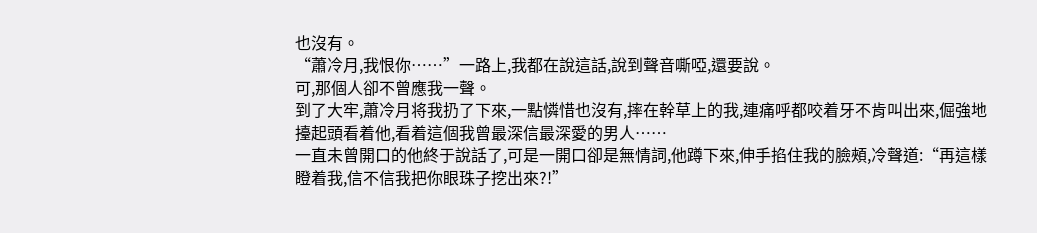也沒有。
“蕭冷月,我恨你……”一路上,我都在說這話,說到聲音嘶啞,還要說。
可,那個人卻不曾應我一聲。
到了大牢,蕭冷月将我扔了下來,一點憐惜也沒有,摔在幹草上的我,連痛呼都咬着牙不肯叫出來,倔強地擡起頭看着他,看着這個我曾最深信最深愛的男人……
一直未曾開口的他終于說話了,可是一開口卻是無情詞,他蹲下來,伸手掐住我的臉頰,冷聲道:“再這樣瞪着我,信不信我把你眼珠子挖出來?!”